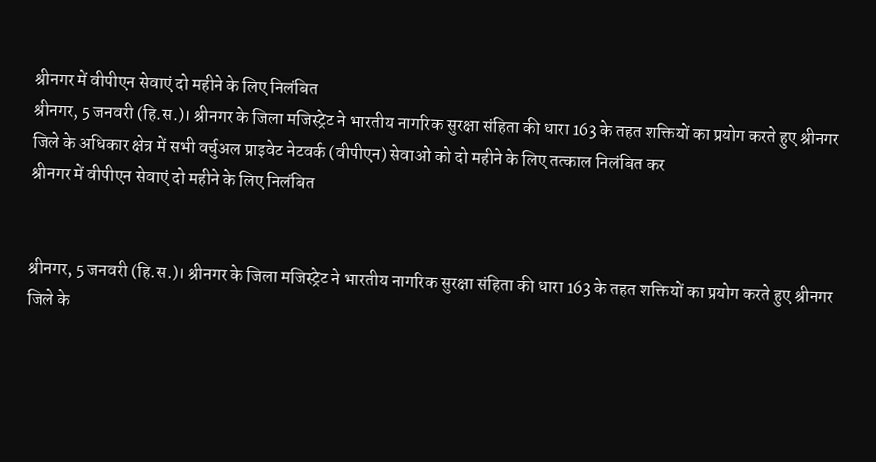श्रीनगर में वीपीएन सेवाएं दो महीने के लिए निलंबित
श्रीनगर, 5 जनवरी (हि.स.)। श्रीनगर के जिला मजिस्ट्रेट ने भारतीय नागरिक सुरक्षा संहिता की धारा 163 के तहत शक्तियों का प्रयोग करते हुए श्रीनगर जिले के अधिकार क्षेत्र में सभी वर्चुअल प्राइवेट नेटवर्क (वीपीएन) सेवाओं को दो महीने के लिए तत्काल निलंबित कर
श्रीनगर में वीपीएन सेवाएं दो महीने के लिए निलंबित


श्रीनगर, 5 जनवरी (हि.स.)। श्रीनगर के जिला मजिस्ट्रेट ने भारतीय नागरिक सुरक्षा संहिता की धारा 163 के तहत शक्तियों का प्रयोग करते हुए श्रीनगर जिले के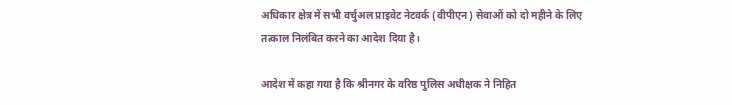अधिकार क्षेत्र में सभी वर्चुअल प्राइवेट नेटवर्क (वीपीएन) सेवाओं को दो महीने के लिए तत्काल निलंबित करने का आदेश दिया है।

आदेश में कहा गया है कि श्रीनगर के वरिष्ठ पुलिस अधीक्षक ने निहित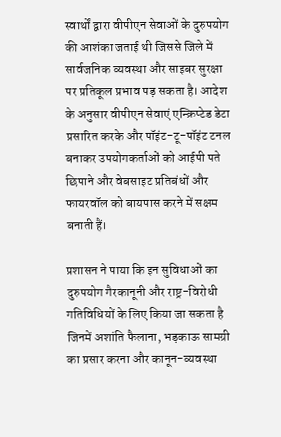स्वार्थों द्वारा वीपीएन सेवाओं के दुरुपयोग की आशंका जताई थी जिससे जिले में सार्वजनिक व्यवस्था और साइबर सुरक्षा पर प्रतिकूल प्रभाव पड़ सकता है। आदेश के अनुसार वीपीएन सेवाएं एन्क्रिप्टेड डेटा प्रसारित करके और पॉइंट-टू-पॉइंट टनल बनाकर उपयोगकर्ताओं को आईपी पते छिपाने और वेबसाइट प्रतिबंधों और फायरवॉल को बायपास करने में सक्षम बनाती हैं।

प्रशासन ने पाया कि इन सुविधाओं का दुरुपयोग गैरकानूनी और राष्ट्र-विरोधी गतिविधियों के लिए किया जा सकता है जिनमें अशांति फैलाना, भड़काऊ सामग्री का प्रसार करना और कानून-व्यवस्था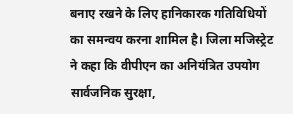बनाए रखने के लिए हानिकारक गतिविधियों का समन्वय करना शामिल है। जिला मजिस्ट्रेट ने कहा कि वीपीएन का अनियंत्रित उपयोग सार्वजनिक सुरक्षा,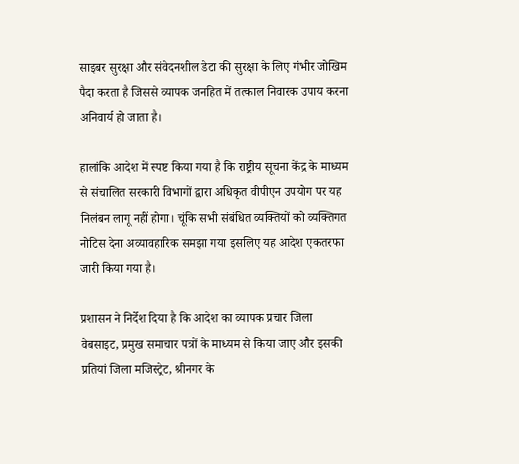साइबर सुरक्षा और संवेदनशील डेटा की सुरक्षा के लिए गंभीर जोखिम पैदा करता है जिससे व्यापक जनहित में तत्काल निवारक उपाय करना अनिवार्य हो जाता है।

हालांकि आदेश में स्पष्ट किया गया है कि राष्ट्रीय सूचना केंद्र के माध्यम से संचालित सरकारी विभागों द्वारा अधिकृत वीपीएन उपयोग पर यह निलंबन लागू नहीं होगा। चूंकि सभी संबंधित व्यक्तियों को व्यक्तिगत नोटिस देना अव्यावहारिक समझा गया इसलिए यह आदेश एकतरफा जारी किया गया है।

प्रशासन ने निर्देश दिया है कि आदेश का व्यापक प्रचार जिला वेबसाइट, प्रमुख समाचार पत्रों के माध्यम से किया जाए और इसकी प्रतियां जिला मजिस्ट्रेट, श्रीनगर के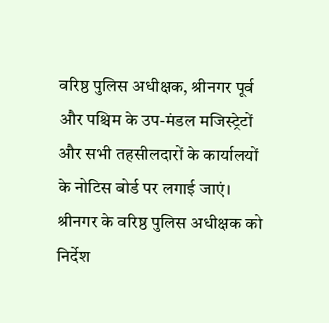वरिष्ठ पुलिस अधीक्षक, श्रीनगर पूर्व और पश्चिम के उप-मंडल मजिस्ट्रेटों और सभी तहसीलदारों के कार्यालयों के नोटिस बोर्ड पर लगाई जाएं। श्रीनगर के वरिष्ठ पुलिस अधीक्षक को निर्देश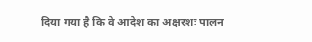दिया गया है कि वे आदेश का अक्षरशः पालन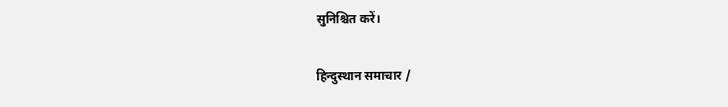सुनिश्चित करें।

हिन्दुस्थान समाचार /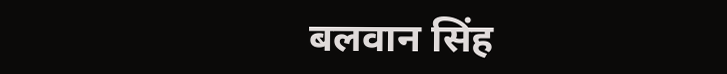बलवान सिंह